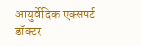आयुर्वेदिक एक्सपर्ट डॉक्टर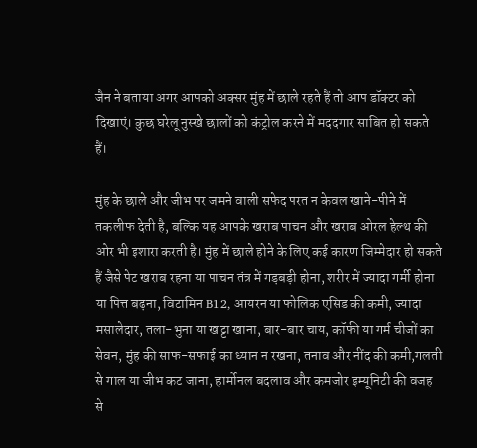जैन ने बताया अगर आपको अक्सर मुंह में छाले रहते हैं तो आप डॉक्टर को दिखाएं। कुछ घरेलू नुस्खे छालों को कंट्रोल करने में मददगार साबित हो सकते हैं।

मुंह के छाले और जीभ पर जमने वाली सफेद परत न केवल खाने-पीने में तकलीफ देती है, बल्कि यह आपके खराब पाचन और खराब ओरल हेल्थ की ओर भी इशारा करती है। मुंह में छाले होने के लिए कई कारण जिम्मेदार हो सकते हैं जैसे पेट खराब रहना या पाचन तंत्र में गड़बड़ी होना, शरीर में ज्यादा गर्मी होना या पित्त बढ़ना, विटामिन B12, आयरन या फोलिक एसिड की कमी, ज्यादा मसालेदार, तला-भुना या खट्टा खाना, बार-बार चाय, कॉफी या गर्म चीजों का सेवन, मुंह की साफ-सफाई का ध्यान न रखना, तनाव और नींद की कमी,गलती से गाल या जीभ कट जाना, हार्मोनल बदलाव और कमजोर इम्यूनिटी की वजह से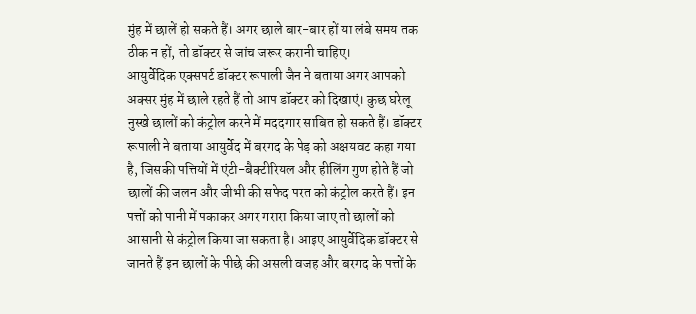मुंह में छालें हो सकते हैं। अगर छाले बार-बार हों या लंबे समय तक ठीक न हों, तो डॉक्टर से जांच जरूर करानी चाहिए।
आयुर्वेदिक एक्सपर्ट डॉक्टर रूपाली जैन ने बताया अगर आपको अक्सर मुंह में छाले रहते हैं तो आप डॉक्टर को दिखाएं। कुछ घरेलू नुस्खे छालों को कंट्रोल करने में मददगार साबित हो सकते हैं। डॉक्टर रूपाली ने बताया आयुर्वेद में बरगद के पेड़ को अक्षयवट कहा गया है, जिसकी पत्तियों में एंटी-बैक्टीरियल और हीलिंग गुण होते हैं जो छालों की जलन और जीभी की सफेद परत को कंट्रोल करते हैं। इन पत्तों को पानी में पकाकर अगर गरारा किया जाए तो छालों को आसानी से कंट्रोल किया जा सकता है। आइए आयुर्वेदिक डॉक्टर से जानते हैं इन छालों के पीछे की असली वजह और बरगद के पत्तों के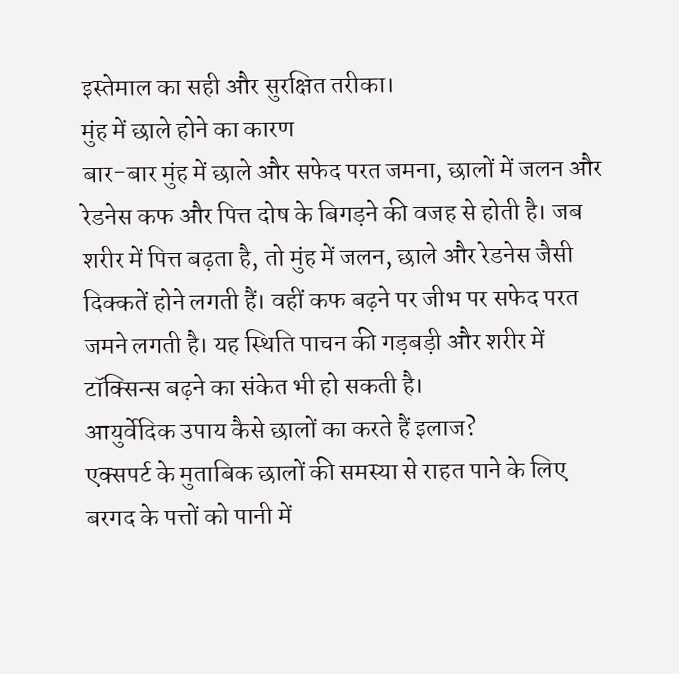इस्तेमाल का सही और सुरक्षित तरीका।
मुंह में छाले होने का कारण
बार-बार मुंह में छाले और सफेद परत जमना, छालों में जलन और रेडनेस कफ और पित्त दोष के बिगड़ने की वजह से होती है। जब शरीर में पित्त बढ़ता है, तो मुंह में जलन, छाले और रेडनेस जैसी दिक्कतें होने लगती हैं। वहीं कफ बढ़ने पर जीभ पर सफेद परत जमने लगती है। यह स्थिति पाचन की गड़बड़ी और शरीर में टॉक्सिन्स बढ़ने का संकेत भी हो सकती है।
आयुर्वेदिक उपाय कैसे छालों का करते हैं इलाज?
एक्सपर्ट के मुताबिक छालों की समस्या से राहत पाने के लिए बरगद के पत्तों को पानी में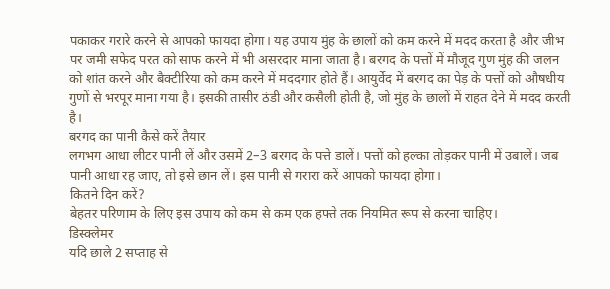पकाकर गरारे करने से आपको फायदा होगा। यह उपाय मुंह के छालों को कम करने में मदद करता है और जीभ पर जमी सफेद परत को साफ करने में भी असरदार माना जाता है। बरगद के पत्तों में मौजूद गुण मुंह की जलन को शांत करने और बैक्टीरिया को कम करने में मददगार होते हैं। आयुर्वेद में बरगद का पेड़ के पत्तों को औषधीय गुणों से भरपूर माना गया है। इसकी तासीर ठंडी और कसैली होती है, जो मुंह के छालों में राहत देने में मदद करती है।
बरगद का पानी कैसे करें तैयार
लगभग आधा लीटर पानी लें और उसमें 2–3 बरगद के पत्ते डालें। पत्तों को हल्का तोड़कर पानी में उबालें। जब पानी आधा रह जाए, तो इसे छान लें। इस पानी से गरारा करें आपको फायदा होगा।
कितने दिन करें?
बेहतर परिणाम के लिए इस उपाय को कम से कम एक हफ्ते तक नियमित रूप से करना चाहिए।
डिस्क्लेमर
यदि छाले 2 सप्ताह से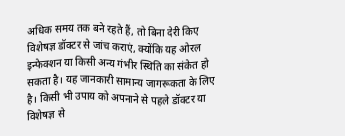अधिक समय तक बने रहते हैं, तो बिना देरी किए विशेषज्ञ डॉक्टर से जांच कराएं, क्योंकि यह ओरल इन्फेक्शन या किसी अन्य गंभीर स्थिति का संकेत हो सकता है। यह जानकारी सामान्य जागरूकता के लिए है। किसी भी उपाय को अपनाने से पहले डॉक्टर या विशेषज्ञ से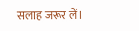सलाह जरूर लें।